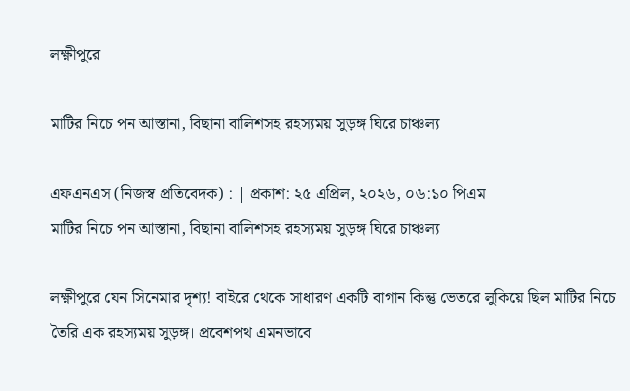লক্ষ্ণীপুরে

মাটির নিচে পন আস্তানা, বিছানা বালিশসহ রহস্যময় সুড়ঙ্গ ঘিরে চাঞ্চল্য

এফএনএস (নিজস্ব প্রতিবেদক) : | প্রকাশ: ২৫ এপ্রিল, ২০২৬, ০৬:১০ পিএম
মাটির নিচে পন আস্তানা, বিছানা বালিশসহ রহস্যময় সুড়ঙ্গ ঘিরে চাঞ্চল্য

লক্ষ্ণীপুরে যেন সিনেমার দৃশ্য! বাইরে থেকে সাধারণ একটি বাগান কিন্তু ভেতরে লুকিয়ে ছিল মাটির নিচে তৈরি এক রহস্যময় সুড়ঙ্গ। প্রবেশপথ এমনভাবে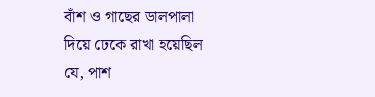বাঁশ ও গাছের ডালপালা দিয়ে ঢেকে রাখা হয়েছিল যে, পাশ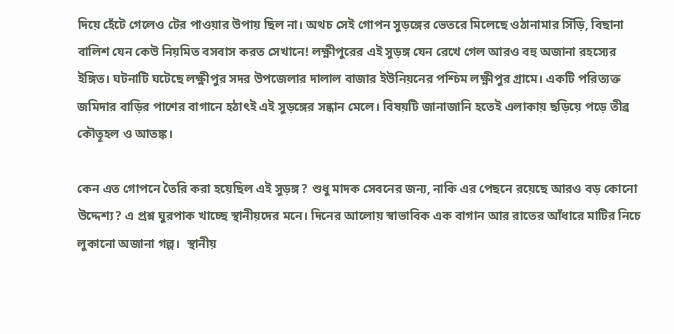দিয়ে হেঁটে গেলেও টের পাওয়ার উপায় ছিল না। অথচ সেই গোপন সুড়ঙ্গের ভেতরে মিলেছে ওঠানামার সিঁড়ি, বিছানা বালিশ যেন কেউ নিয়মিত বসবাস করত সেখানে! লক্ষ্ণীপুরের এই সুড়ঙ্গ যেন রেখে গেল আরও বহু অজানা রহস্যের ইঙ্গিত। ঘটনাটি ঘটেছে লক্ষ্ণীপুর সদর উপজেলার দালাল বাজার ইউনিয়নের পশ্চিম লক্ষ্ণীপুর গ্রামে। একটি পরিত্যক্ত জমিদার বাড়ির পাশের বাগানে হঠাৎই এই সুড়ঙ্গের সন্ধান মেলে। বিষয়টি জানাজানি হতেই এলাকায় ছড়িয়ে পড়ে তীব্র কৌতূহল ও আতঙ্ক।

কেন এত গোপনে তৈরি করা হয়েছিল এই সুড়ঙ্গ? শুধু মাদক সেবনের জন্য, নাকি এর পেছনে রয়েছে আরও বড় কোনো উদ্দেশ্য? এ প্রশ্ন ঘুরপাক খাচ্ছে স্থানীয়দের মনে। দিনের আলোয় স্বাভাবিক এক বাগান আর রাতের আঁধারে মাটির নিচে লুকানো অজানা গল্প।  স্থানীয়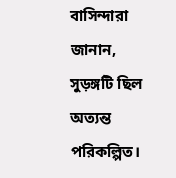বাসিন্দারা জানান, সুড়ঙ্গটি ছিল অত্যন্ত পরিকল্পিত।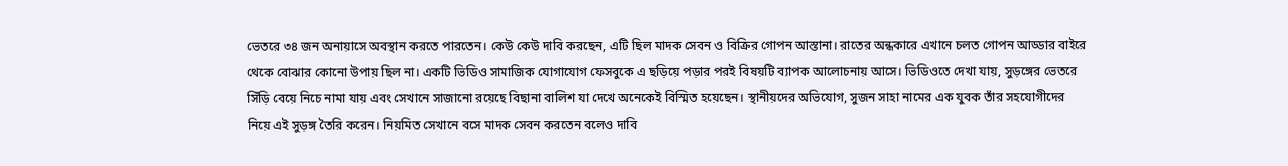ভেতরে ৩৪ জন অনায়াসে অবস্থান করতে পারতেন। কেউ কেউ দাবি করছেন, এটি ছিল মাদক সেবন ও বিক্রির গোপন আস্তানা। রাতের অন্ধকারে এখানে চলত গোপন আড্ডার বাইরে থেকে বোঝার কোনো উপায় ছিল না। একটি ভিডিও সামাজিক যোগাযোগ ফেসবুকে এ ছড়িয়ে পড়ার পরই বিষয়টি ব্যাপক আলোচনায় আসে। ভিডিওতে দেখা যায়, সুড়ঙ্গের ভেতরে সিঁড়ি বেয়ে নিচে নামা যায় এবং সেখানে সাজানো রয়েছে বিছানা বালিশ যা দেখে অনেকেই বিস্মিত হয়েছেন। স্থানীয়দের অভিযোগ, সুজন সাহা নামের এক যুবক তাঁর সহযোগীদের নিয়ে এই সুড়ঙ্গ তৈরি করেন। নিয়মিত সেখানে বসে মাদক সেবন করতেন বলেও দাবি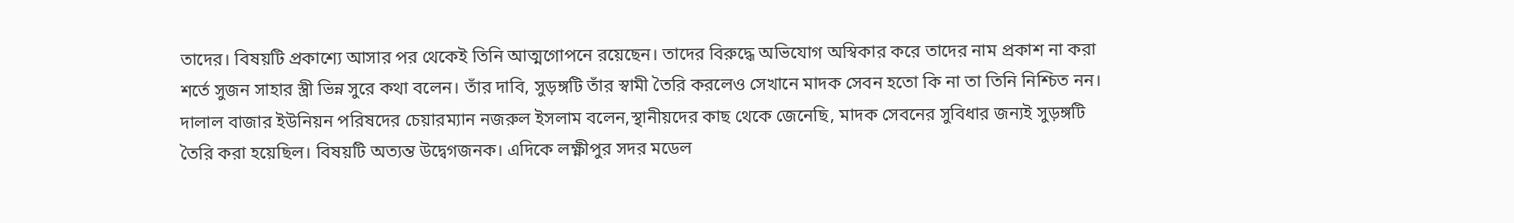তাদের। বিষয়টি প্রকাশ্যে আসার পর থেকেই তিনি আত্মগোপনে রয়েছেন। তাদের বিরুদ্ধে অভিযোগ অস্বিকার করে তাদের নাম প্রকাশ না করা শর্তে সুজন সাহার স্ত্রী ভিন্ন সুরে কথা বলেন। তাঁর দাবি, সুড়ঙ্গটি তাঁর স্বামী তৈরি করলেও সেখানে মাদক সেবন হতো কি না তা তিনি নিশ্চিত নন। দালাল বাজার ইউনিয়ন পরিষদের চেয়ারম্যান নজরুল ইসলাম বলেন,স্থানীয়দের কাছ থেকে জেনেছি, মাদক সেবনের সুবিধার জন্যই সুড়ঙ্গটি তৈরি করা হয়েছিল। বিষয়টি অত্যন্ত উদ্বেগজনক। এদিকে লক্ষ্ণীপুর সদর মডেল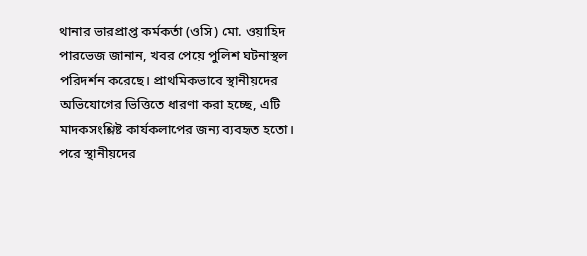থানার ভারপ্রাপ্ত কর্মকর্তা (ওসি) মো. ওয়াহিদ পারভেজ জানান, খবর পেয়ে পুলিশ ঘটনাস্থল পরিদর্শন করেছে। প্রাথমিকভাবে স্থানীয়দের অভিযোগের ভিত্তিতে ধারণা করা হচ্ছে, এটি মাদকসংশ্লিষ্ট কার্যকলাপের জন্য ব্যবহৃত হতো। পরে স্থানীয়দের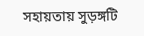সহায়তায় সুড়ঙ্গটি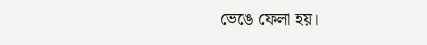ভেঙে ফেলা হয়।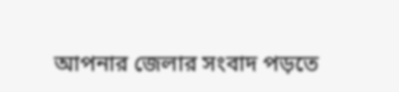আপনার জেলার সংবাদ পড়তে